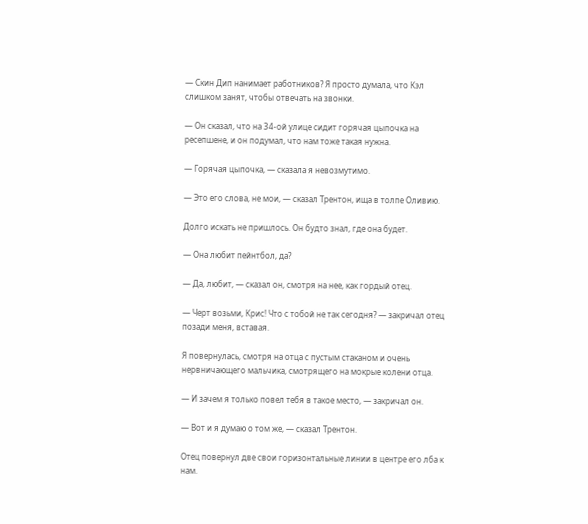— Скин Дип нанимает работников? Я просто думала, что Кэл слишком занят, чтобы отвечать на звонки.

— Он сказал, что на 34-ой улице сидит горячая цыпочка на ресепшене, и он подумал, что нам тоже такая нужна.

— Горячая цыпочка, — сказала я невозмутимо.

— Это его слова, не мои, — сказал Трентон, ища в толпе Оливию.

Долго искать не пришлось. Он будто знал, где она будет.

— Она любит пейнтбол, да?

— Да, любит, — сказал он, смотря на нее, как гордый отец.

— Черт возьми, Крис! Что с тобой не так сегодня? — закричал отец позади меня, вставая.

Я повернулась, смотря на отца с пустым стаканом и очень нервничающего мальчика, смотрящего на мокрые колени отца.

— И зачем я только повел тебя в такое место, — закричал он.

— Вот и я думаю о том же, — сказал Трентон.

Отец повернул две свои горизонтальные линии в центре его лба к нам.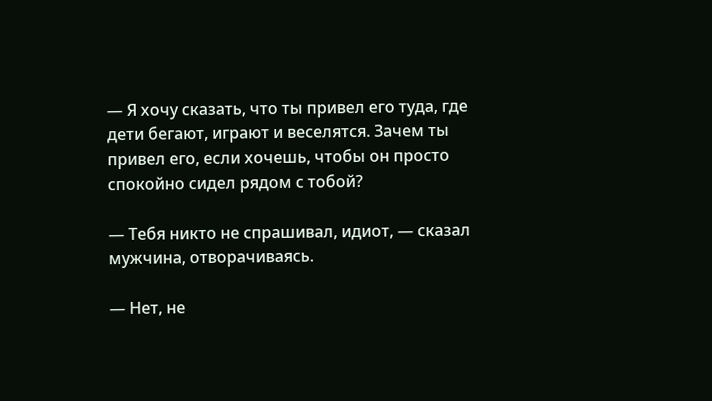— Я хочу сказать, что ты привел его туда, где дети бегают, играют и веселятся. Зачем ты привел его, если хочешь, чтобы он просто спокойно сидел рядом с тобой?

— Тебя никто не спрашивал, идиот, — сказал мужчина, отворачиваясь.

— Нет, не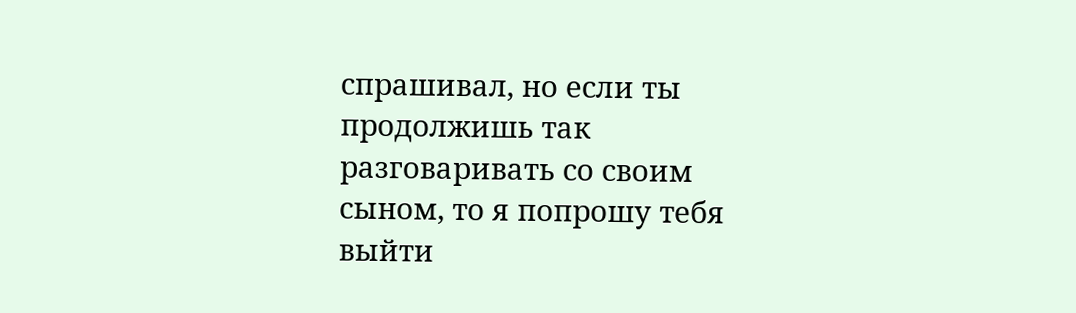спрашивал, но если ты продолжишь так разговаривать со своим сыном, то я попрошу тебя выйти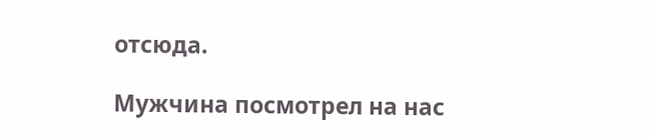отсюда.

Мужчина посмотрел на нас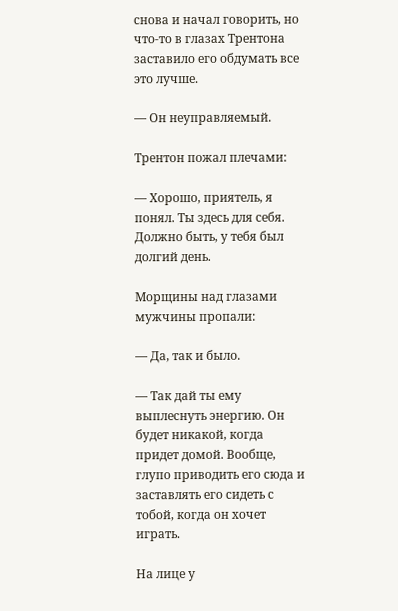снова и начал говорить, но что-то в глазах Трентона заставило его обдумать все это лучше.

— Он неуправляемый.

Трентон пожал плечами:

— Хорошо, приятель, я понял. Ты здесь для себя. Должно быть, у тебя был долгий день.

Морщины над глазами мужчины пропали:

— Да, так и было.

— Так дай ты ему выплеснуть энергию. Он будет никакой, когда придет домой. Вообще, глупо приводить его сюда и заставлять его сидеть с тобой, когда он хочет играть.

На лице у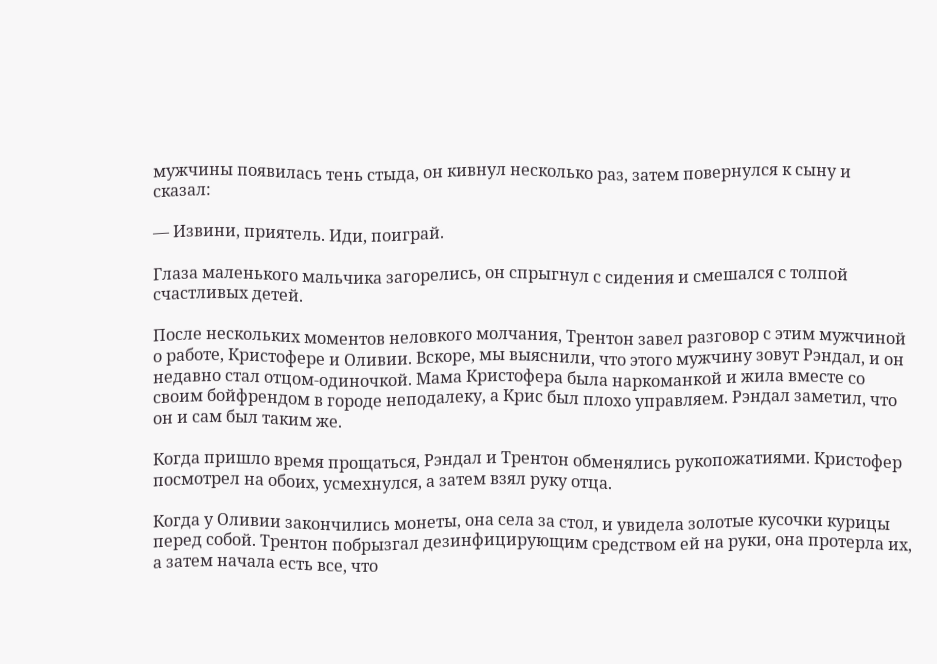мужчины появилась тень стыда, он кивнул несколько раз, затем повернулся к сыну и сказал:

— Извини, приятель. Иди, поиграй.

Глаза маленького мальчика загорелись, он спрыгнул с сидения и смешался с толпой счастливых детей.

После нескольких моментов неловкого молчания, Трентон завел разговор с этим мужчиной о работе, Кристофере и Оливии. Вскоре, мы выяснили, что этого мужчину зовут Рэндал, и он недавно стал отцом-одиночкой. Мама Кристофера была наркоманкой и жила вместе со своим бойфрендом в городе неподалеку, а Крис был плохо управляем. Рэндал заметил, что он и сам был таким же.

Когда пришло время прощаться, Рэндал и Трентон обменялись рукопожатиями. Кристофер посмотрел на обоих, усмехнулся, а затем взял руку отца.

Когда у Оливии закончились монеты, она села за стол, и увидела золотые кусочки курицы перед собой. Трентон побрызгал дезинфицирующим средством ей на руки, она протерла их, а затем начала есть все, что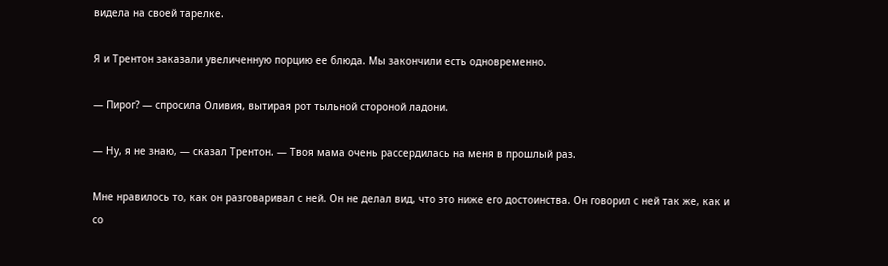видела на своей тарелке.

Я и Трентон заказали увеличенную порцию ее блюда. Мы закончили есть одновременно.

— Пирог? — спросила Оливия, вытирая рот тыльной стороной ладони.

— Ну, я не знаю, — сказал Трентон. — Твоя мама очень рассердилась на меня в прошлый раз.

Мне нравилось то, как он разговаривал с ней. Он не делал вид, что это ниже его достоинства. Он говорил с ней так же, как и со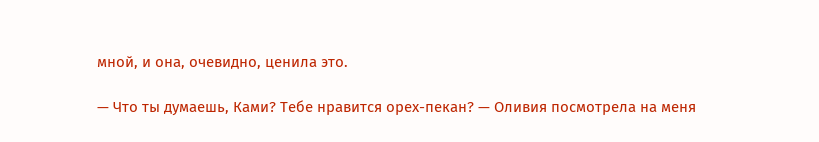мной, и она, очевидно, ценила это.

— Что ты думаешь, Ками? Тебе нравится орех-пекан? — Оливия посмотрела на меня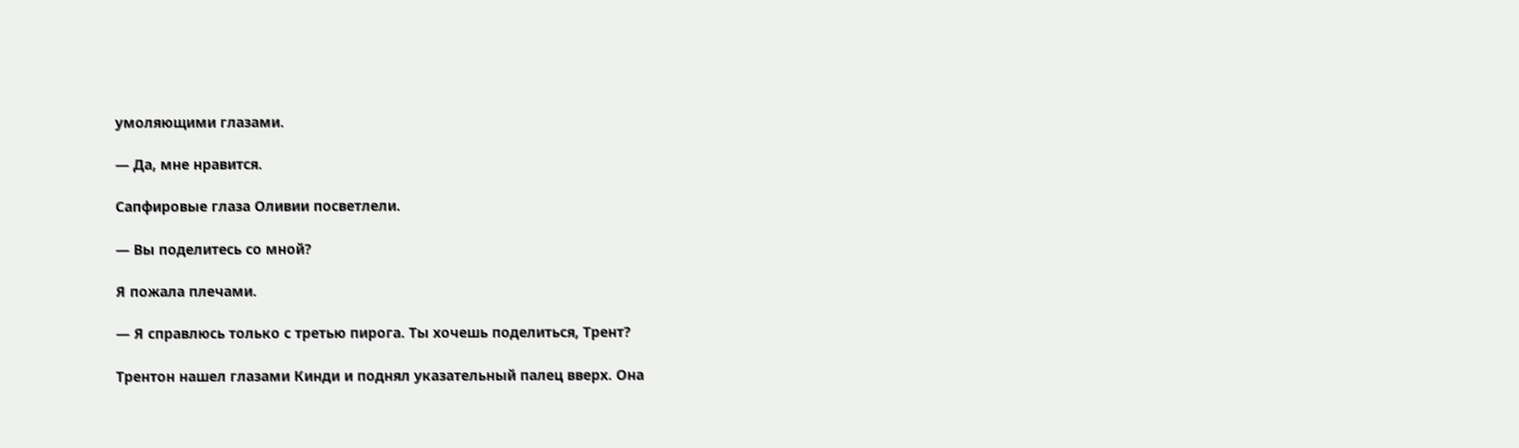умоляющими глазами.

— Да, мне нравится.

Сапфировые глаза Оливии посветлели.

— Вы поделитесь со мной?

Я пожала плечами.

— Я справлюсь только с третью пирога. Ты хочешь поделиться, Трент?

Трентон нашел глазами Кинди и поднял указательный палец вверх. Она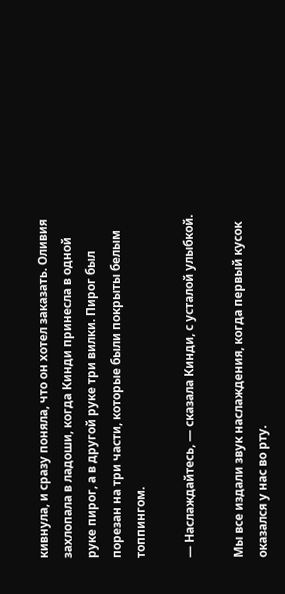кивнула, и сразу поняла, что он хотел заказать. Оливия захлопала в ладоши, когда Кинди принесла в одной руке пирог, а в другой руке три вилки. Пирог был порезан на три части, которые были покрыты белым топпингом.

— Наслаждайтесь, — сказала Кинди, с усталой улыбкой.

Мы все издали звук наслаждения, когда первый кусок оказался у нас во рту.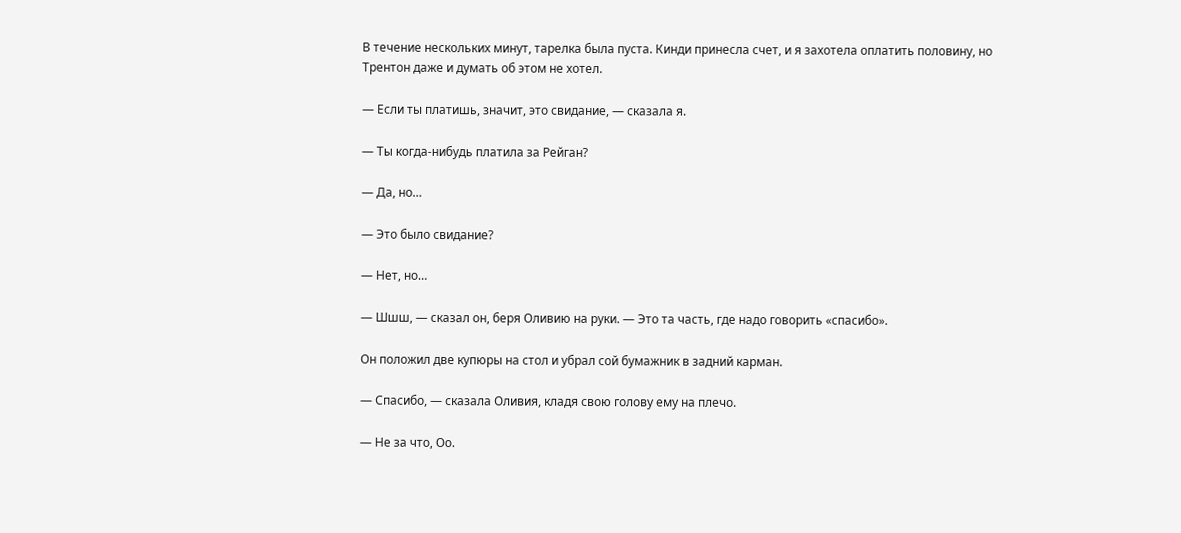В течение нескольких минут, тарелка была пуста. Кинди принесла счет, и я захотела оплатить половину, но Трентон даже и думать об этом не хотел.

— Если ты платишь, значит, это свидание, — сказала я.

— Ты когда-нибудь платила за Рейган?

— Да, но…

— Это было свидание?

— Нет, но…

— Шшш, — сказал он, беря Оливию на руки. — Это та часть, где надо говорить «спасибо».

Он положил две купюры на стол и убрал сой бумажник в задний карман.

— Спасибо, — сказала Оливия, кладя свою голову ему на плечо.

— Не за что, Оо.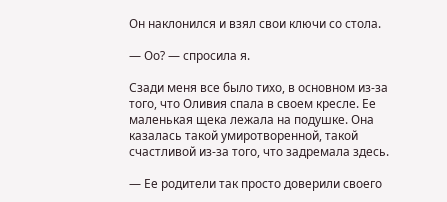Он наклонился и взял свои ключи со стола.

— Оо? — спросила я.

Сзади меня все было тихо, в основном из-за того, что Оливия спала в своем кресле. Ее маленькая щека лежала на подушке. Она казалась такой умиротворенной, такой счастливой из-за того, что задремала здесь.

— Ее родители так просто доверили своего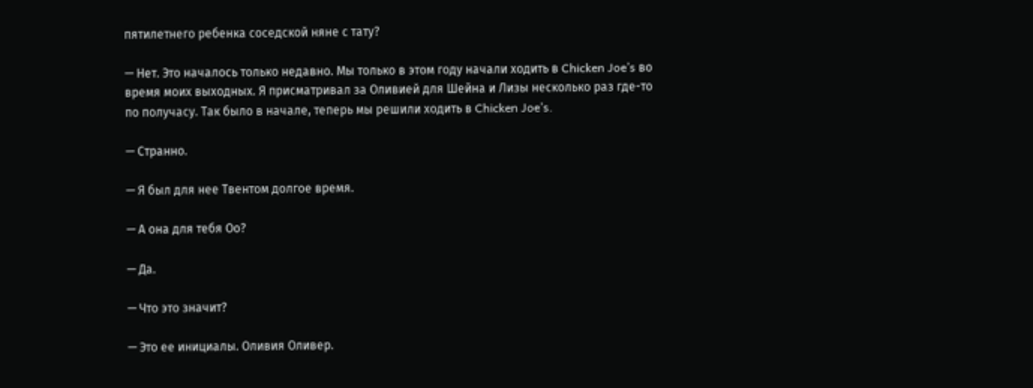пятилетнего ребенка соседской няне с тату?

— Нет. Это началось только недавно. Мы только в этом году начали ходить в Chicken Joe’s во время моих выходных. Я присматривал за Оливией для Шейна и Лизы несколько раз где-то по получасу. Так было в начале, теперь мы решили ходить в Chicken Joe’s.

— Странно.

— Я был для нее Твентом долгое время.

— А она для тебя Оо?

— Да.

— Что это значит?

— Это ее инициалы. Оливия Оливер.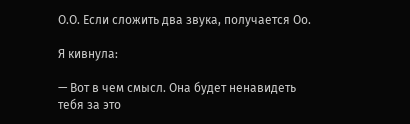О.О. Если сложить два звука, получается Оо.

Я кивнула:

— Вот в чем смысл. Она будет ненавидеть тебя за это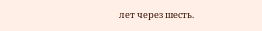лет через шесть.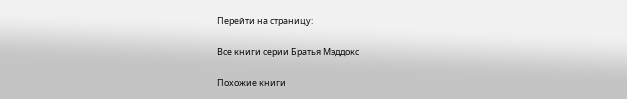Перейти на страницу:

Все книги серии Братья Мэддокс

Похожие книги